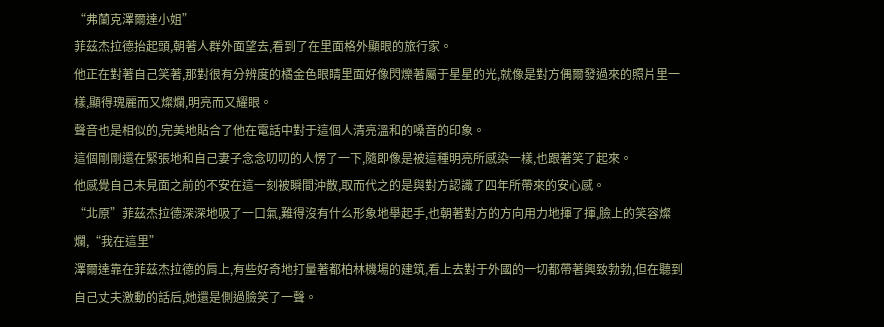“弗蘭克澤爾達小姐”
菲茲杰拉德抬起頭,朝著人群外面望去,看到了在里面格外顯眼的旅行家。
他正在對著自己笑著,那對很有分辨度的橘金色眼睛里面好像閃爍著屬于星星的光,就像是對方偶爾發過來的照片里一樣,顯得瑰麗而又燦爛,明亮而又耀眼。
聲音也是相似的,完美地貼合了他在電話中對于這個人清亮溫和的嗓音的印象。
這個剛剛還在緊張地和自己妻子念念叨叨的人愣了一下,隨即像是被這種明亮所感染一樣,也跟著笑了起來。
他感覺自己未見面之前的不安在這一刻被瞬間沖散,取而代之的是與對方認識了四年所帶來的安心感。
“北原”菲茲杰拉德深深地吸了一口氣,難得沒有什么形象地舉起手,也朝著對方的方向用力地揮了揮,臉上的笑容燦爛,“我在這里”
澤爾達靠在菲茲杰拉德的肩上,有些好奇地打量著都柏林機場的建筑,看上去對于外國的一切都帶著興致勃勃,但在聽到自己丈夫激動的話后,她還是側過臉笑了一聲。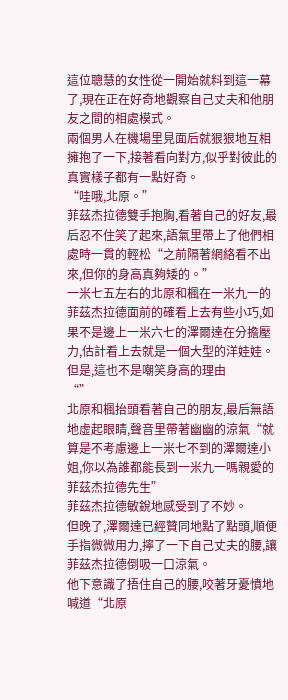這位聰慧的女性從一開始就料到這一幕了,現在正在好奇地觀察自己丈夫和他朋友之間的相處模式。
兩個男人在機場里見面后就狠狠地互相擁抱了一下,接著看向對方,似乎對彼此的真實樣子都有一點好奇。
“哇哦,北原。”
菲茲杰拉德雙手抱胸,看著自己的好友,最后忍不住笑了起來,語氣里帶上了他們相處時一貫的輕松“之前隔著網絡看不出來,但你的身高真夠矮的。”
一米七五左右的北原和楓在一米九一的菲茲杰拉德面前的確看上去有些小巧,如果不是邊上一米六七的澤爾達在分擔壓力,估計看上去就是一個大型的洋娃娃。
但是,這也不是嘲笑身高的理由
“”
北原和楓抬頭看著自己的朋友,最后無語地虛起眼睛,聲音里帶著幽幽的涼氣“就算是不考慮邊上一米七不到的澤爾達小姐,你以為誰都能長到一米九一嗎親愛的菲茲杰拉德先生”
菲茲杰拉德敏銳地感受到了不妙。
但晚了,澤爾達已經贊同地點了點頭,順便手指微微用力,擰了一下自己丈夫的腰,讓菲茲杰拉德倒吸一口涼氣。
他下意識了捂住自己的腰,咬著牙憂憤地喊道“北原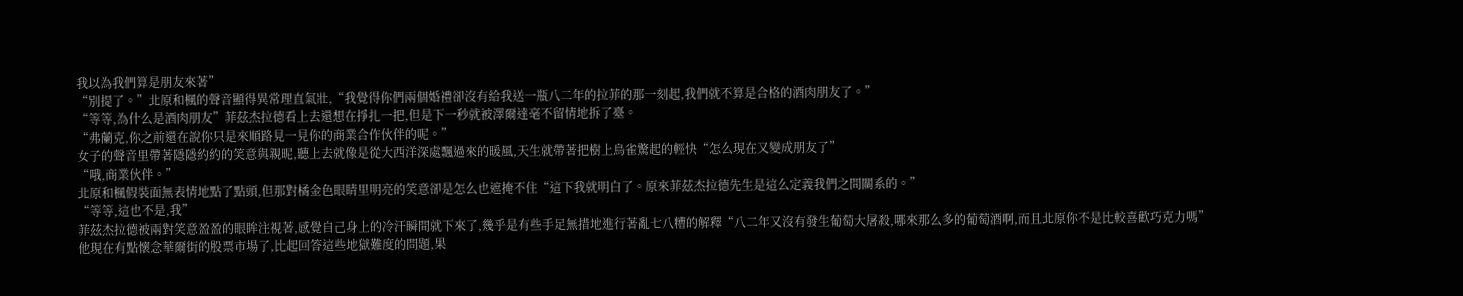我以為我們算是朋友來著”
“別提了。”北原和楓的聲音顯得異常理直氣壯,“我覺得你們兩個婚禮卻沒有給我送一瓶八二年的拉菲的那一刻起,我們就不算是合格的酒肉朋友了。”
“等等,為什么是酒肉朋友”菲茲杰拉德看上去還想在掙扎一把,但是下一秒就被澤爾達毫不留情地拆了臺。
“弗蘭克,你之前還在說你只是來順路見一見你的商業合作伙伴的呢。”
女子的聲音里帶著隱隱約約的笑意與親昵,聽上去就像是從大西洋深處飄過來的暖風,天生就帶著把樹上鳥雀驚起的輕快“怎么現在又變成朋友了”
“哦,商業伙伴。”
北原和楓假裝面無表情地點了點頭,但那對橘金色眼睛里明亮的笑意卻是怎么也遮掩不住“這下我就明白了。原來菲茲杰拉德先生是這么定義我們之間關系的。”
“等等,這也不是,我”
菲茲杰拉德被兩對笑意盈盈的眼眸注視著,感覺自己身上的冷汗瞬間就下來了,幾乎是有些手足無措地進行著亂七八糟的解釋“八二年又沒有發生葡萄大屠殺,哪來那么多的葡萄酒啊,而且北原你不是比較喜歡巧克力嗎”
他現在有點懷念華爾街的股票市場了,比起回答這些地獄難度的問題,果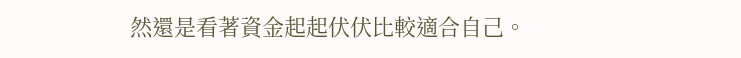然還是看著資金起起伏伏比較適合自己。